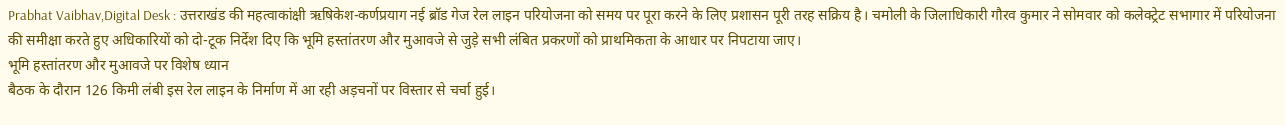Prabhat Vaibhav,Digital Desk : उत्तराखंड की महत्वाकांक्षी ऋषिकेश-कर्णप्रयाग नई ब्रॉड गेज रेल लाइन परियोजना को समय पर पूरा करने के लिए प्रशासन पूरी तरह सक्रिय है। चमोली के जिलाधिकारी गौरव कुमार ने सोमवार को कलेक्ट्रेट सभागार में परियोजना की समीक्षा करते हुए अधिकारियों को दो-टूक निर्देश दिए कि भूमि हस्तांतरण और मुआवजे से जुड़े सभी लंबित प्रकरणों को प्राथमिकता के आधार पर निपटाया जाए।
भूमि हस्तांतरण और मुआवजे पर विशेष ध्यान
बैठक के दौरान 126 किमी लंबी इस रेल लाइन के निर्माण में आ रही अड़चनों पर विस्तार से चर्चा हुई।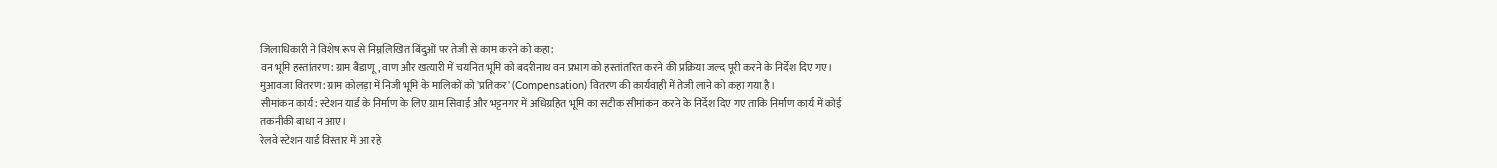जिलाधिकारी ने विशेष रूप से निम्नलिखित बिंदुओं पर तेजी से काम करने को कहा:
वन भूमि हस्तांतरण: ग्राम बैडाणू, वाण और खत्यारी में चयनित भूमि को बदरीनाथ वन प्रभाग को हस्तांतरित करने की प्रक्रिया जल्द पूरी करने के निर्देश दिए गए।
मुआवजा वितरण: ग्राम कोलड़ा में निजी भूमि के मालिकों को 'प्रतिकर' (Compensation) वितरण की कार्यवाही में तेजी लाने को कहा गया है।
सीमांकन कार्य: स्टेशन यार्ड के निर्माण के लिए ग्राम सिवाई और भट्टनगर में अधिग्रहित भूमि का सटीक सीमांकन करने के निर्देश दिए गए ताकि निर्माण कार्य में कोई तकनीकी बाधा न आए।
रेलवे स्टेशन यार्ड विस्तार में आ रहे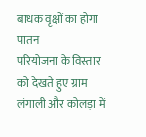बाधक वृक्षों का होगा पातन
परियोजना के विस्तार को देखते हुए ग्राम लंगाली और कोलड़ा में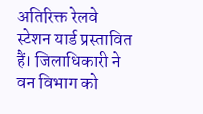अतिरिक्त रेलवे स्टेशन यार्ड प्रस्तावित हैं। जिलाधिकारी ने वन विभाग को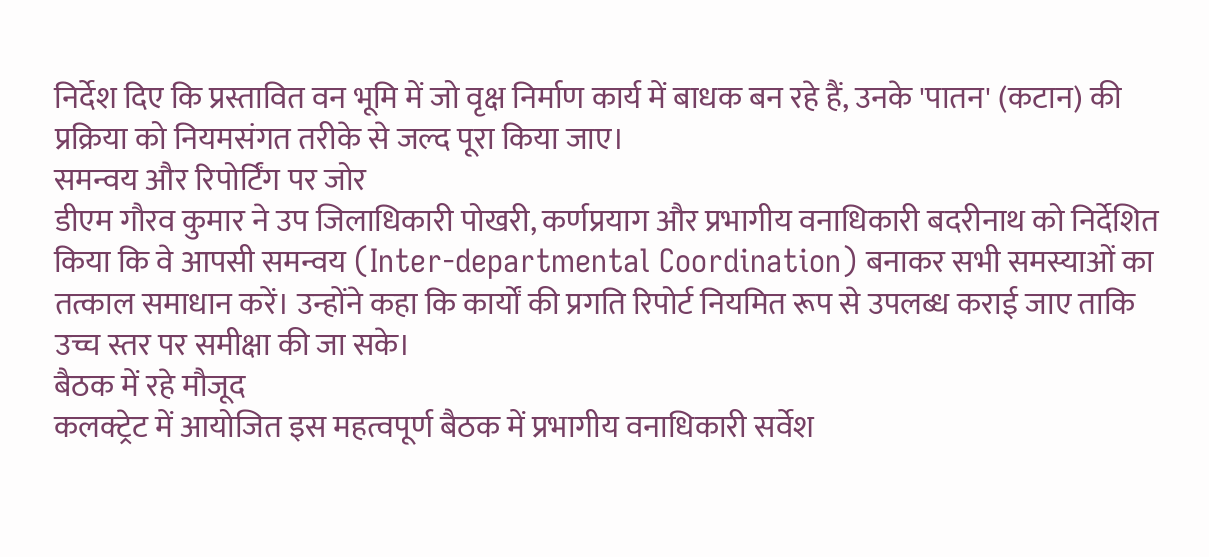निर्देश दिए कि प्रस्तावित वन भूमि में जो वृक्ष निर्माण कार्य में बाधक बन रहे हैं, उनके 'पातन' (कटान) की प्रक्रिया को नियमसंगत तरीके से जल्द पूरा किया जाए।
समन्वय और रिपोर्टिंग पर जोर
डीएम गौरव कुमार ने उप जिलाधिकारी पोखरी, कर्णप्रयाग और प्रभागीय वनाधिकारी बदरीनाथ को निर्देशित किया कि वे आपसी समन्वय (Inter-departmental Coordination) बनाकर सभी समस्याओं का तत्काल समाधान करें। उन्होंने कहा कि कार्यों की प्रगति रिपोर्ट नियमित रूप से उपलब्ध कराई जाए ताकि उच्च स्तर पर समीक्षा की जा सके।
बैठक में रहे मौजूद
कलक्ट्रेट में आयोजित इस महत्वपूर्ण बैठक में प्रभागीय वनाधिकारी सर्वेश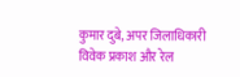कुमार दुबे, अपर जिलाधिकारी विवेक प्रकाश और रेल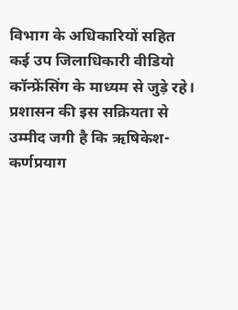विभाग के अधिकारियों सहित कई उप जिलाधिकारी वीडियो कॉन्फ्रेंसिंग के माध्यम से जुड़े रहे। प्रशासन की इस सक्रियता से उम्मीद जगी है कि ऋषिकेश-कर्णप्रयाग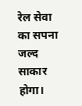रेल सेवा का सपना जल्द साकार होगा।